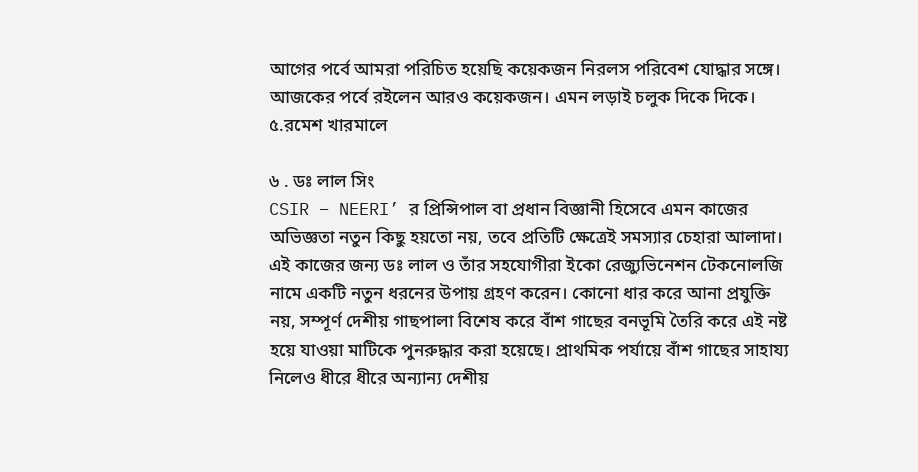আগের পর্বে আমরা পরিচিত হয়েছি কয়েকজন নিরলস পরিবেশ যোদ্ধার সঙ্গে। আজকের পর্বে রইলেন আরও কয়েকজন। এমন লড়াই চলুক দিকে দিকে।
৫.রমেশ খারমালে

৬ . ডঃ লাল সিং
CSIR – NEERI’ র প্রিন্সিপাল বা প্রধান বিজ্ঞানী হিসেবে এমন কাজের অভিজ্ঞতা নতুন কিছু হয়তো নয়, তবে প্রতিটি ক্ষেত্রেই সমস্যার চেহারা আলাদা। এই কাজের জন্য ডঃ লাল ও তাঁর সহযোগীরা ইকো রেজ্যুভিনেশন টেকনোলজি নামে একটি নতুন ধরনের উপায় গ্রহণ করেন। কোনো ধার করে আনা প্রযুক্তি নয়, সম্পূর্ণ দেশীয় গাছপালা বিশেষ করে বাঁশ গাছের বনভূমি তৈরি করে এই নষ্ট হয়ে যাওয়া মাটিকে পুনরুদ্ধার করা হয়েছে। প্রাথমিক পর্যায়ে বাঁশ গাছের সাহায্য নিলেও ধীরে ধীরে অন্যান্য দেশীয়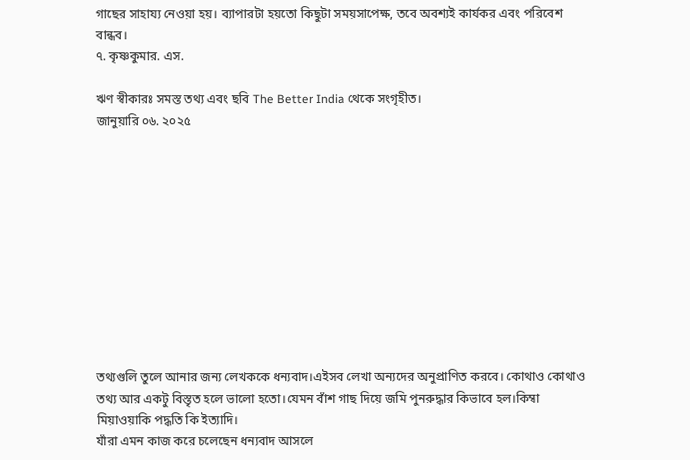গাছের সাহায্য নেওয়া হয়। ব্যাপারটা হয়তো কিছুটা সময়সাপেক্ষ, তবে অবশ্যই কার্যকর এবং পরিবেশ বান্ধব।
৭. কৃষ্ণকুমার. এস.

ঋণ স্বীকারঃ সমস্ত তথ্য এবং ছবি The Better India থেকে সংগৃহীত।
জানুয়ারি ০৬. ২০২৫











তথ্যগুলি তুলে আনার জন্য লেখককে ধন্যবাদ।এইসব লেখা অন্যদের অনুপ্রাণিত করবে। কোথাও কোথাও তথ্য আর একটু বিস্তৃত হলে ভালো হতো।যেমন বাঁশ গাছ দিয়ে জমি পুনরুদ্ধার কিভাবে হল।কিম্বা মিয়াওয়াকি পদ্ধতি কি ইত্যাদি।
যাঁরা এমন কাজ করে চলেছেন ধন্যবাদ আসলে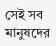সেই সব মানুষদের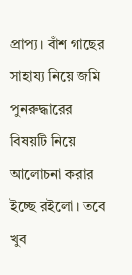প্রাপ্য। বাঁশ গাছের সাহায্য নিয়ে জমি পুনরুদ্ধারের বিষয়টি নিয়ে আলোচনা করার ইচ্ছে রইলো। তবে খুব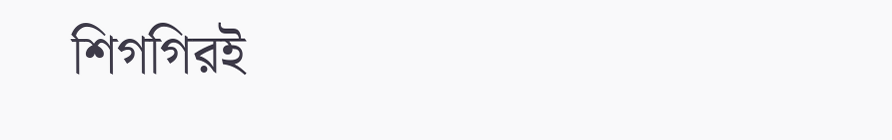শিগগিরই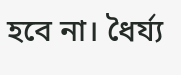হবে না। ধৈর্য্য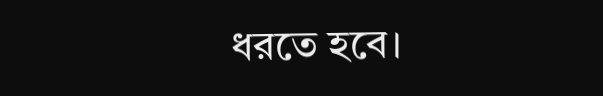ধরতে হবে।